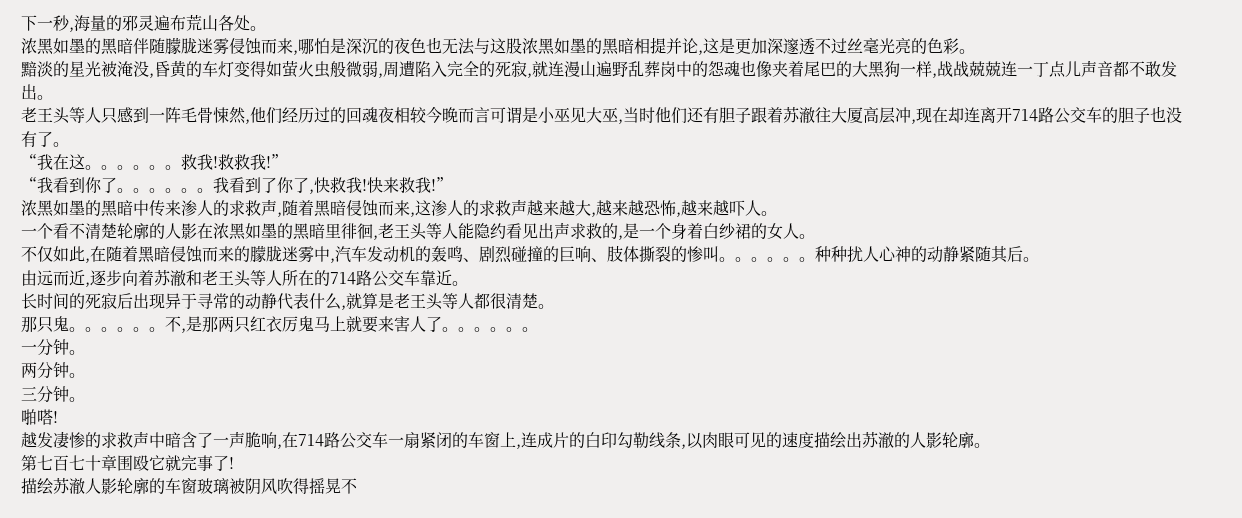下一秒,海量的邪灵遍布荒山各处。
浓黑如墨的黑暗伴随朦胧迷雾侵蚀而来,哪怕是深沉的夜色也无法与这股浓黑如墨的黑暗相提并论,这是更加深邃透不过丝毫光亮的色彩。
黯淡的星光被淹没,昏黄的车灯变得如萤火虫般微弱,周遭陷入完全的死寂,就连漫山遍野乱葬岗中的怨魂也像夹着尾巴的大黑狗一样,战战兢兢连一丁点儿声音都不敢发出。
老王头等人只感到一阵毛骨悚然,他们经历过的回魂夜相较今晚而言可谓是小巫见大巫,当时他们还有胆子跟着苏澈往大厦高层冲,现在却连离开714路公交车的胆子也没有了。
“我在这。。。。。。救我!救救我!”
“我看到你了。。。。。。我看到了你了,快救我!快来救我!”
浓黑如墨的黑暗中传来渗人的求救声,随着黑暗侵蚀而来,这渗人的求救声越来越大,越来越恐怖,越来越吓人。
一个看不清楚轮廓的人影在浓黑如墨的黑暗里徘徊,老王头等人能隐约看见出声求救的,是一个身着白纱裙的女人。
不仅如此,在随着黑暗侵蚀而来的朦胧迷雾中,汽车发动机的轰鸣、剧烈碰撞的巨响、肢体撕裂的惨叫。。。。。。种种扰人心神的动静紧随其后。
由远而近,逐步向着苏澈和老王头等人所在的714路公交车靠近。
长时间的死寂后出现异于寻常的动静代表什么,就算是老王头等人都很清楚。
那只鬼。。。。。。不,是那两只红衣厉鬼马上就要来害人了。。。。。。
一分钟。
两分钟。
三分钟。
啪嗒!
越发凄惨的求救声中暗含了一声脆响,在714路公交车一扇紧闭的车窗上,连成片的白印勾勒线条,以肉眼可见的速度描绘出苏澈的人影轮廓。
第七百七十章围殴它就完事了!
描绘苏澈人影轮廓的车窗玻璃被阴风吹得摇晃不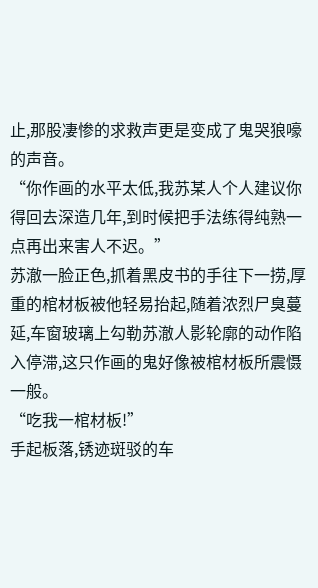止,那股凄惨的求救声更是变成了鬼哭狼嚎的声音。
“你作画的水平太低,我苏某人个人建议你得回去深造几年,到时候把手法练得纯熟一点再出来害人不迟。”
苏澈一脸正色,抓着黑皮书的手往下一捞,厚重的棺材板被他轻易抬起,随着浓烈尸臭蔓延,车窗玻璃上勾勒苏澈人影轮廓的动作陷入停滞,这只作画的鬼好像被棺材板所震慑一般。
“吃我一棺材板!”
手起板落,锈迹斑驳的车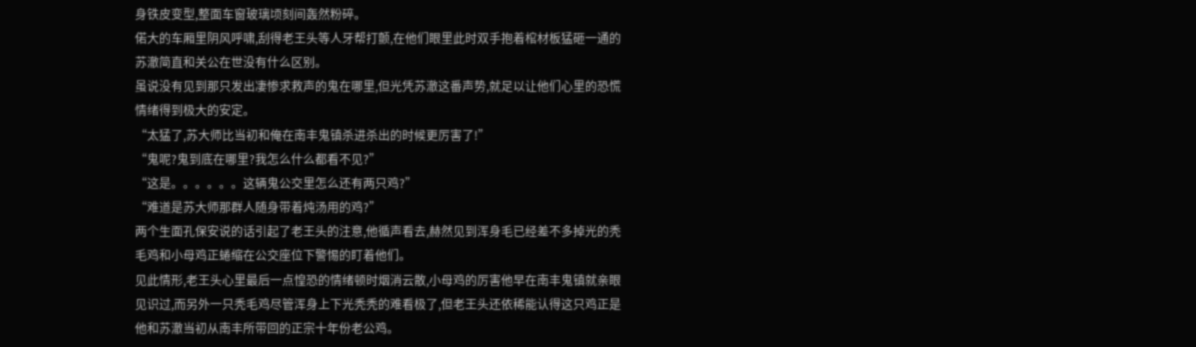身铁皮变型,整面车窗玻璃顷刻间轰然粉碎。
偌大的车厢里阴风呼啸,刮得老王头等人牙帮打颤,在他们眼里此时双手抱着棺材板猛砸一通的苏澈简直和关公在世没有什么区别。
虽说没有见到那只发出凄惨求救声的鬼在哪里,但光凭苏澈这番声势,就足以让他们心里的恐慌情绪得到极大的安定。
“太猛了,苏大师比当初和俺在南丰鬼镇杀进杀出的时候更厉害了!”
“鬼呢?鬼到底在哪里?我怎么什么都看不见?”
“这是。。。。。。这辆鬼公交里怎么还有两只鸡?”
“难道是苏大师那群人随身带着炖汤用的鸡?”
两个生面孔保安说的话引起了老王头的注意,他循声看去,赫然见到浑身毛已经差不多掉光的秃毛鸡和小母鸡正蜷缩在公交座位下警惕的盯着他们。
见此情形,老王头心里最后一点惶恐的情绪顿时烟消云散,小母鸡的厉害他早在南丰鬼镇就亲眼见识过,而另外一只秃毛鸡尽管浑身上下光秃秃的难看极了,但老王头还依稀能认得这只鸡正是他和苏澈当初从南丰所带回的正宗十年份老公鸡。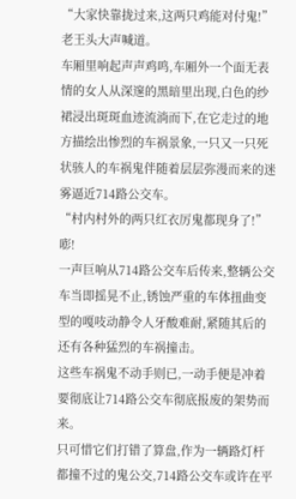“大家快靠拢过来,这两只鸡能对付鬼!”老王头大声喊道。
车厢里响起声声鸡鸣,车厢外一个面无表情的女人从深邃的黑暗里出现,白色的纱裙浸出斑斑血迹流淌而下,在它走过的地方描绘出惨烈的车祸景象,一只又一只死状骇人的车祸鬼伴随着层层弥漫而来的迷雾逼近714路公交车。
“村内村外的两只红衣厉鬼都现身了!”
嘭!
一声巨响从714路公交车后传来,整辆公交车当即摇晃不止,锈蚀严重的车体扭曲变型的嘎吱动静令人牙酸难耐,紧随其后的还有各种猛烈的车祸撞击。
这些车祸鬼不动手则已,一动手便是冲着要彻底让714路公交车彻底报废的架势而来。
只可惜它们打错了算盘,作为一辆路灯杆都撞不过的鬼公交,714路公交车或许在平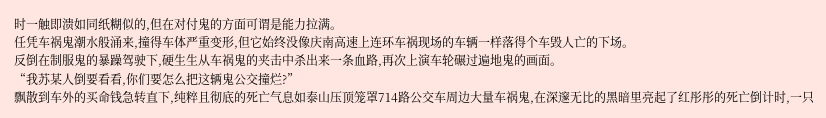时一触即溃如同纸糊似的,但在对付鬼的方面可谓是能力拉满。
任凭车祸鬼潮水般涌来,撞得车体严重变形,但它始终没像庆南高速上连环车祸现场的车辆一样落得个车毁人亡的下场。
反倒在制服鬼的暴躁驾驶下,硬生生从车祸鬼的夹击中杀出来一条血路,再次上演车轮碾过遍地鬼的画面。
“我苏某人倒要看看,你们要怎么把这辆鬼公交撞烂?”
飘散到车外的买命钱急转直下,纯粹且彻底的死亡气息如泰山压顶笼罩714路公交车周边大量车祸鬼,在深邃无比的黑暗里亮起了红彤彤的死亡倒计时,一只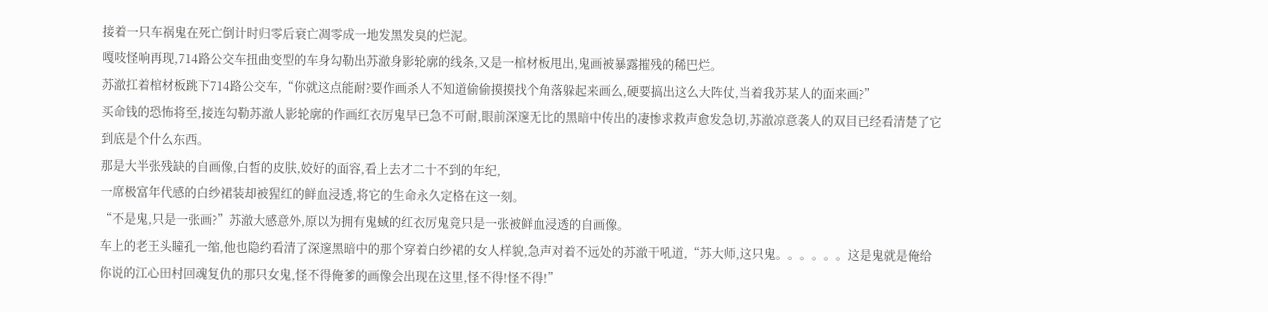接着一只车祸鬼在死亡倒计时归零后衰亡凋零成一地发黑发臭的烂泥。
嘎吱怪响再现,714路公交车扭曲变型的车身勾勒出苏澈身影轮廓的线条,又是一棺材板甩出,鬼画被暴露摧残的稀巴烂。
苏澈扛着棺材板跳下714路公交车,“你就这点能耐?要作画杀人不知道偷偷摸摸找个角落躲起来画么,硬要搞出这么大阵仗,当着我苏某人的面来画?”
买命钱的恐怖将至,接连勾勒苏澈人影轮廓的作画红衣厉鬼早已急不可耐,眼前深邃无比的黑暗中传出的凄惨求救声愈发急切,苏澈凉意袭人的双目已经看清楚了它到底是个什么东西。
那是大半张残缺的自画像,白皙的皮肤,姣好的面容,看上去才二十不到的年纪,
一席极富年代感的白纱裙装却被猩红的鲜血浸透,将它的生命永久定格在这一刻。
“不是鬼,只是一张画?”苏澈大感意外,原以为拥有鬼蜮的红衣厉鬼竟只是一张被鲜血浸透的自画像。
车上的老王头瞳孔一缩,他也隐约看清了深邃黑暗中的那个穿着白纱裙的女人样貌,急声对着不远处的苏澈干吼道,“苏大师,这只鬼。。。。。。这是鬼就是俺给你说的江心田村回魂复仇的那只女鬼,怪不得俺爹的画像会出现在这里,怪不得!怪不得!”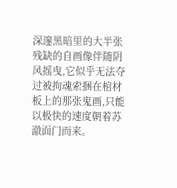深邃黑暗里的大半张残缺的自画像伴随阴风摇曳,它似乎无法夺过被拘魂索捆在棺材板上的那张鬼画,只能以极快的速度朝着苏澈面门而来。